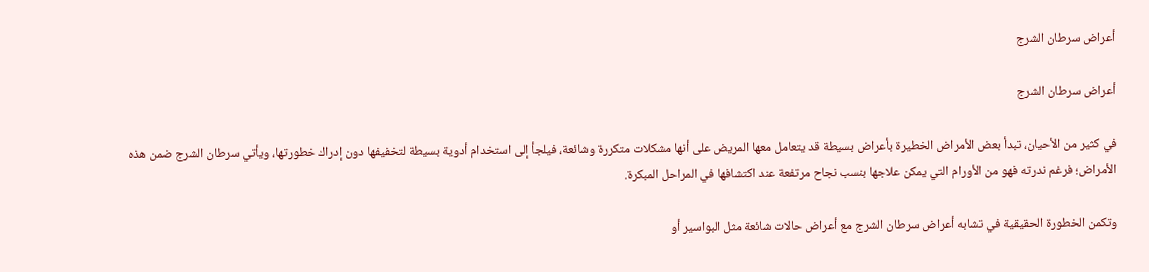أعراض سرطان الشرج

أعراض سرطان الشرج

في كثير من الأحيان، تبدأ بعض الأمراض الخطيرة بأعراض بسيطة قد يتعامل معها المريض على أنها مشكلات متكررة وشائعة، فيلجأ إلى استخدام أدوية بسيطة لتخفيفها دون إدراك خطورتها، ويأتي سرطان الشرج ضمن هذه الأمراض؛ فرغم ندرته فهو من الأورام التي يمكن علاجها بنسب نجاح مرتفعة عند اكتشافها في المراحل المبكرة.

وتكمن الخطورة الحقيقية في تشابه أعراض سرطان الشرج مع أعراض حالات شائعة مثل البواسير أو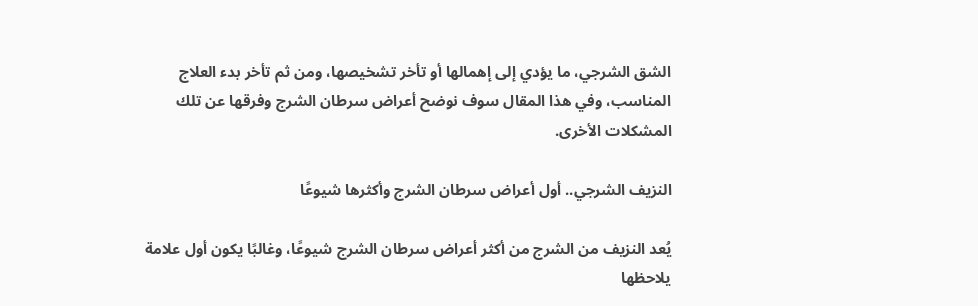الشق الشرجي، ما يؤدي إلى إهمالها أو تأخر تشخيصها، ومن ثم تأخر بدء العلاج المناسب، وفي هذا المقال سوف نوضح أعراض سرطان الشرج وفرقها عن تلك المشكلات الأخرى.

النزيف الشرجي.. أول أعراض سرطان الشرج وأكثرها شيوعًا

يُعد النزيف من الشرج من أكثر أعراض سرطان الشرج شيوعًا، وغالبًا يكون أول علامة يلاحظها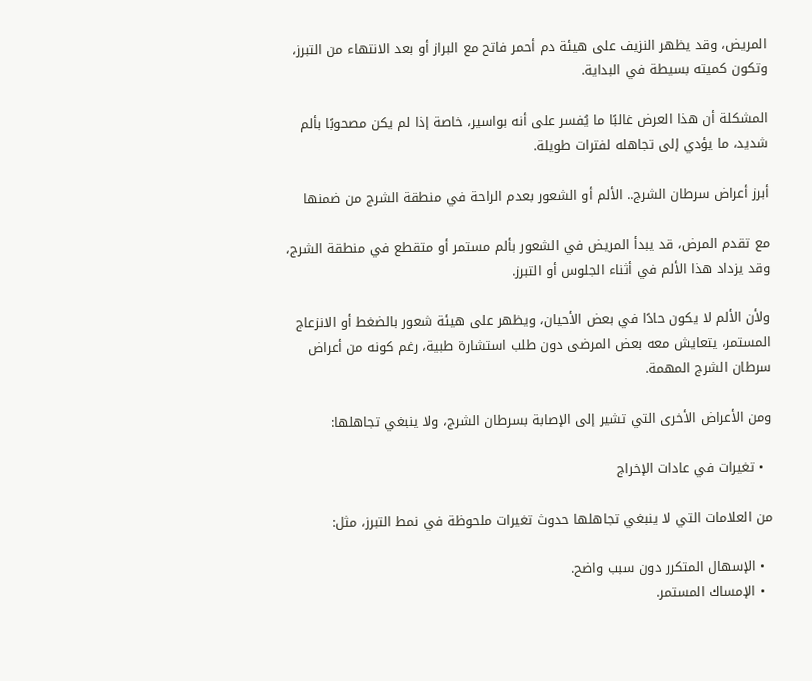المريض، وقد يظهر النزيف على هيئة دم أحمر فاتح مع البراز أو بعد الانتهاء من التبرز، وتكون كميته بسيطة في البداية.

المشكلة أن هذا العرض غالبًا ما يُفسر على أنه بواسير، خاصة إذا لم يكن مصحوبًا بألم شديد، ما يؤدي إلى تجاهله لفترات طويلة.

أبرز أعراض سرطان الشرج.. الألم أو الشعور بعدم الراحة في منطقة الشرج من ضمنها

مع تقدم المرض، قد يبدأ المريض في الشعور بألم مستمر أو متقطع في منطقة الشرج، وقد يزداد هذا الألم في أثناء الجلوس أو التبرز.

ولأن الألم لا يكون حادًا في بعض الأحيان، ويظهر على هيئة شعور بالضغط أو الانزعاج المستمر، يتعايش معه بعض المرضى دون طلب استشارة طبية، رغم كونه من أعراض سرطان الشرج المهمة.

ومن الأعراض الأخرى التي تشير إلى الإصابة بسرطان الشرج، ولا ينبغي تجاهلها:

  • تغيرات في عادات الإخراج

من العلامات التي لا ينبغي تجاهلها حدوث تغيرات ملحوظة في نمط التبرز، مثل:

  • الإسهال المتكرر دون سبب واضح.
  • الإمساك المستمر.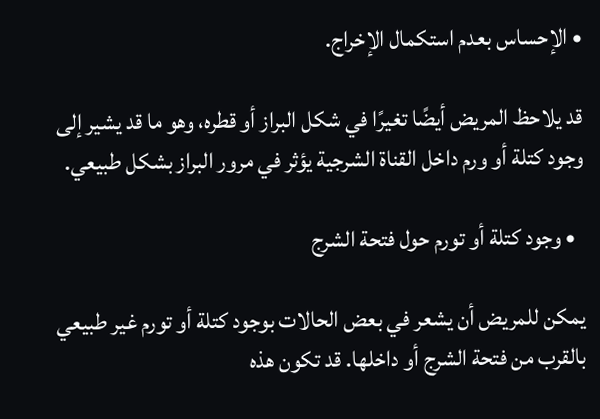• الإحساس بعدم استكمال الإخراج.

قد يلاحظ المريض أيضًا تغيرًا في شكل البراز أو قطره، وهو ما قد يشير إلى وجود كتلة أو ورم داخل القناة الشرجية يؤثر في مرور البراز بشكل طبيعي.

  • وجود كتلة أو تورم حول فتحة الشرج

يمكن للمريض أن يشعر في بعض الحالات بوجود كتلة أو تورم غير طبيعي بالقرب من فتحة الشرج أو داخلها. قد تكون هذه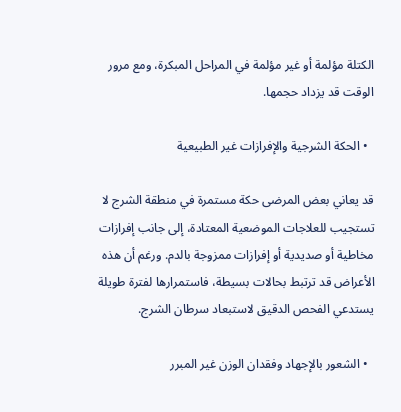الكتلة مؤلمة أو غير مؤلمة في المراحل المبكرة، ومع مرور الوقت قد يزداد حجمها.

  • الحكة الشرجية والإفرازات غير الطبيعية

قد يعاني بعض المرضى حكة مستمرة في منطقة الشرج لا تستجيب للعلاجات الموضعية المعتادة، إلى جانب إفرازات مخاطية أو صديدية أو إفرازات ممزوجة بالدم. ورغم أن هذه الأعراض قد ترتبط بحالات بسيطة، فاستمرارها لفترة طويلة يستدعي الفحص الدقيق لاستبعاد سرطان الشرج.

  • الشعور بالإجهاد وفقدان الوزن غير المبرر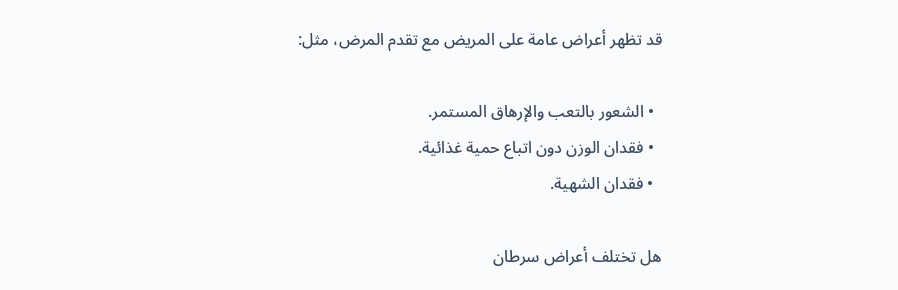قد تظهر أعراض عامة على المريض مع تقدم المرض، مثل:

  • الشعور بالتعب والإرهاق المستمر.
  • فقدان الوزن دون اتباع حمية غذائية.
  • فقدان الشهية.

هل تختلف أعراض سرطان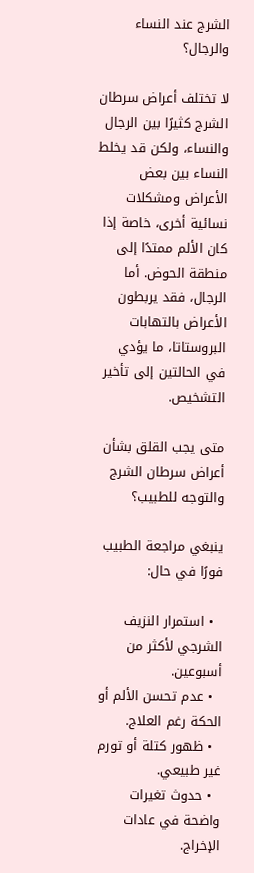الشرج عند النساء والرجال؟

لا تختلف أعراض سرطان الشرج كثيرًا بين الرجال والنساء، ولكن قد يخلط النساء بين بعض الأعراض ومشكلات نسائية أخرى، خاصة إذا كان الألم ممتدًا إلى منطقة الحوض. أما الرجال، فقد يربطون الأعراض بالتهابات البروستاتا، ما يؤدي في الحالتين إلى تأخير التشخيص.

متى يجب القلق بشأن أعراض سرطان الشرج والتوجه للطبيب؟

ينبغي مراجعة الطبيب فورًا في حال:

  • استمرار النزيف الشرجي لأكثر من أسبوعين.
  • عدم تحسن الألم أو الحكة رغم العلاج.
  • ظهور كتلة أو تورم غير طبيعي.
  • حدوث تغيرات واضحة في عادات الإخراج.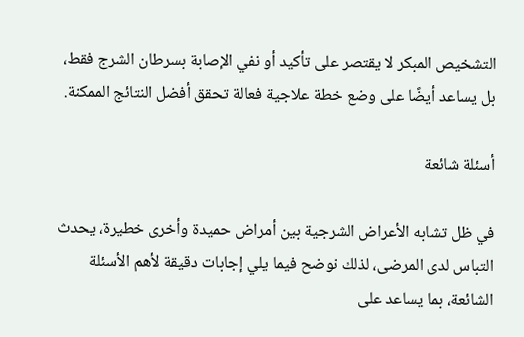التشخيص المبكر لا يقتصر على تأكيد أو نفي الإصابة بسرطان الشرج فقط، بل يساعد أيضًا على وضع خطة علاجية فعالة تحقق أفضل النتائج الممكنة.

أسئلة شائعة

في ظل تشابه الأعراض الشرجية بين أمراض حميدة وأخرى خطيرة، يحدث التباس لدى المرضى، لذلك نوضح فيما يلي إجابات دقيقة لأهم الأسئلة الشائعة، بما يساعد على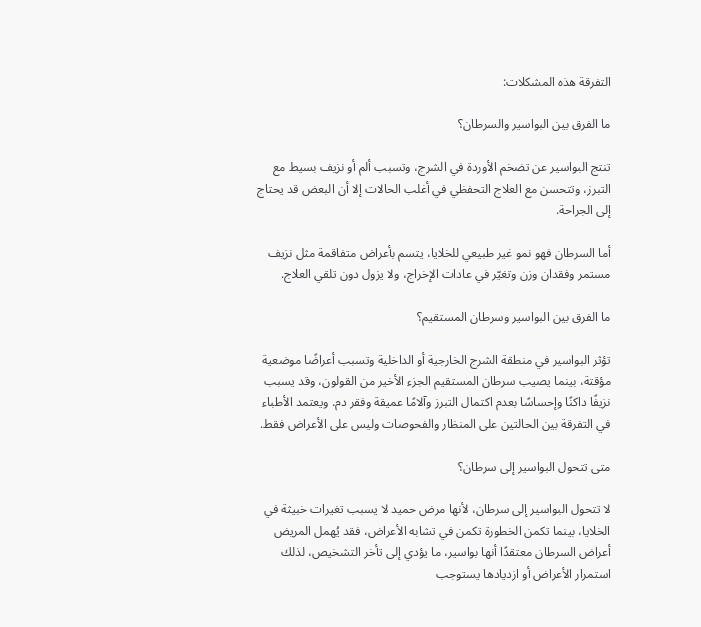التفرقة هذه المشكلات:

ما الفرق بين البواسير والسرطان؟

تنتج البواسير عن تضخم الأوردة في الشرج، وتسبب ألم أو نزيف بسيط مع التبرز، وتتحسن مع العلاج التحفظي في أغلب الحالات إلا أن البعض قد يحتاج إلى الجراحة.

أما السرطان فهو نمو غير طبيعي للخلايا، يتسم بأعراض متفاقمة مثل نزيف مستمر وفقدان وزن وتغيّر في عادات الإخراج، ولا يزول دون تلقي العلاج.

ما الفرق بين البواسير وسرطان المستقيم؟

تؤثر البواسير في منطقة الشرج الخارجية أو الداخلية وتسبب أعراضًا موضعية مؤقتة، بينما يصيب سرطان المستقيم الجزء الأخير من القولون، وقد يسبب نزيفًا داكنًا وإحساسًا بعدم اكتمال التبرز وآلامًا عميقة وفقر دم. ويعتمد الأطباء في التفرقة بين الحالتين على المنظار والفحوصات وليس على الأعراض فقط.

متى تتحول البواسير إلى سرطان؟

لا تتحول البواسير إلى سرطان، لأنها مرض حميد لا يسبب تغيرات خبيثة في الخلايا، بينما تكمن الخطورة تكمن في تشابه الأعراض، فقد يُهمل المريض أعراض السرطان معتقدًا أنها بواسير، ما يؤدي إلى تأخر التشخيص، لذلك استمرار الأعراض أو ازديادها يستوجب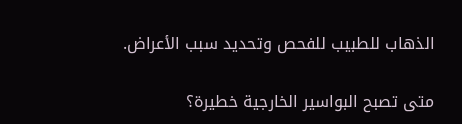الذهاب للطبيب للفحص وتحديد سبب الأعراض.

متى تصبح البواسير الخارجية خطيرة؟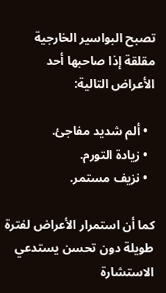تصبح البواسير الخارجية مقلقة إذا صاحبها أحد الأعراض التالية:

  • ألم شديد مفاجئ.
  • زيادة التورم.
  • نزيف مستمر.

كما أن استمرار الأعراض لفترة طويلة دون تحسن يستدعي الاستشارة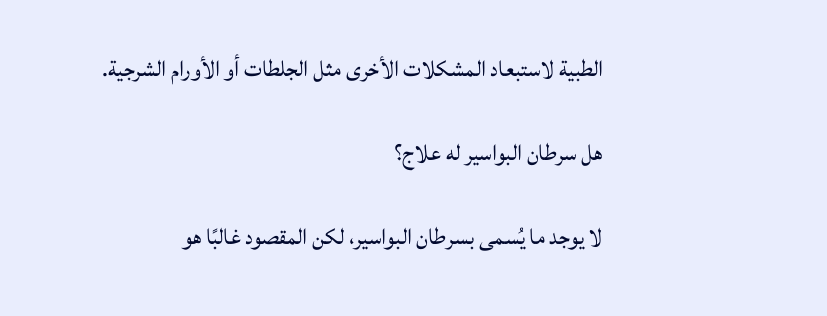الطبية لاستبعاد المشكلات الأخرى مثل الجلطات أو الأورام الشرجية.

هل سرطان البواسير له علاج؟

لا يوجد ما يُسمى بسرطان البواسير، لكن المقصود غالبًا هو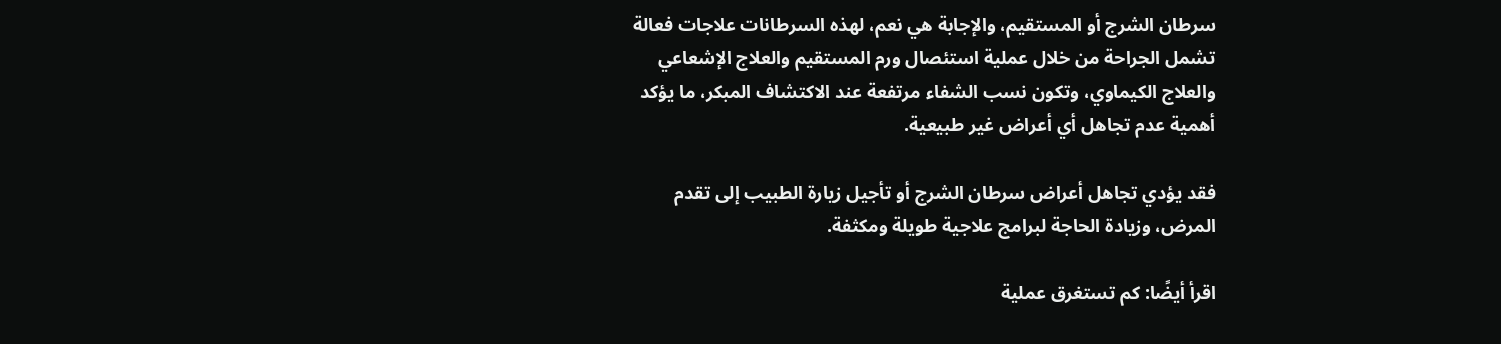سرطان الشرج أو المستقيم، والإجابة هي نعم، لهذه السرطانات علاجات فعالة تشمل الجراحة من خلال عملية استئصال ورم المستقيم والعلاج الإشعاعي والعلاج الكيماوي، وتكون نسب الشفاء مرتفعة عند الاكتشاف المبكر، ما يؤكد أهمية عدم تجاهل أي أعراض غير طبيعية.

فقد يؤدي تجاهل أعراض سرطان الشرج أو تأجيل زيارة الطبيب إلى تقدم المرض، وزيادة الحاجة لبرامج علاجية طويلة ومكثفة.

اقرأ أيضًا: كم تستغرق عملية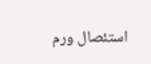استئصال ورم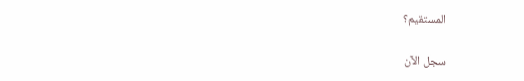المستقيم؟

سجل الآن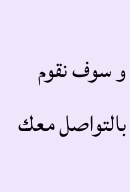و سوف نقوم بالتواصل معك